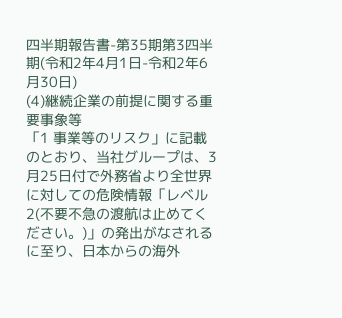四半期報告書-第35期第3四半期(令和2年4月1日-令和2年6月30日)
(4)継続企業の前提に関する重要事象等
「1 事業等のリスク」に記載のとおり、当社グループは、3月25日付で外務省より全世界に対しての危険情報「レベル2(不要不急の渡航は止めてください。)」の発出がなされるに至り、日本からの海外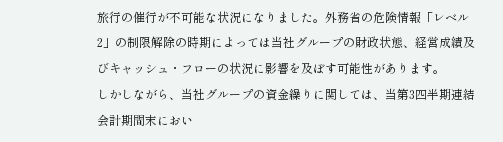旅行の催行が不可能な状況になりました。外務省の危険情報「レベル2」の制限解除の時期によっては当社グループの財政状態、経営成績及びキャッシュ・フローの状況に影響を及ぼす可能性があります。
しかしながら、当社グループの資金繰りに関しては、当第3四半期連結会計期間末におい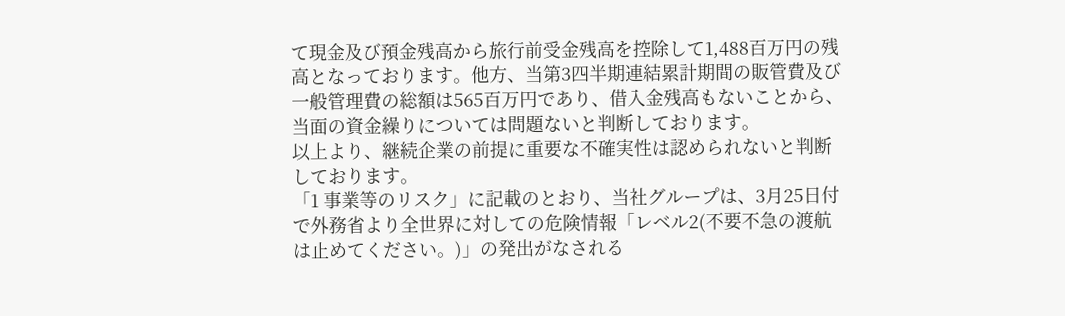て現金及び預金残高から旅行前受金残高を控除して1,488百万円の残高となっております。他方、当第3四半期連結累計期間の販管費及び一般管理費の総額は565百万円であり、借入金残高もないことから、当面の資金繰りについては問題ないと判断しております。
以上より、継続企業の前提に重要な不確実性は認められないと判断しております。
「1 事業等のリスク」に記載のとおり、当社グループは、3月25日付で外務省より全世界に対しての危険情報「レベル2(不要不急の渡航は止めてください。)」の発出がなされる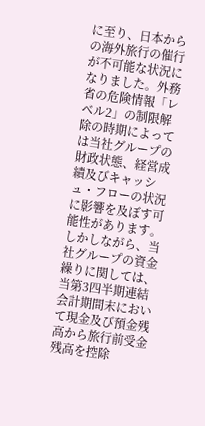に至り、日本からの海外旅行の催行が不可能な状況になりました。外務省の危険情報「レベル2」の制限解除の時期によっては当社グループの財政状態、経営成績及びキャッシュ・フローの状況に影響を及ぼす可能性があります。
しかしながら、当社グループの資金繰りに関しては、当第3四半期連結会計期間末において現金及び預金残高から旅行前受金残高を控除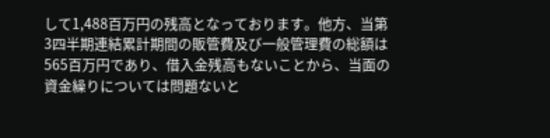して1,488百万円の残高となっております。他方、当第3四半期連結累計期間の販管費及び一般管理費の総額は565百万円であり、借入金残高もないことから、当面の資金繰りについては問題ないと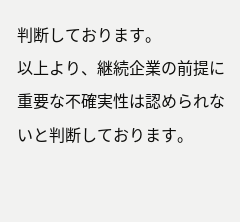判断しております。
以上より、継続企業の前提に重要な不確実性は認められないと判断しております。